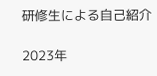研修生による自己紹介

2023年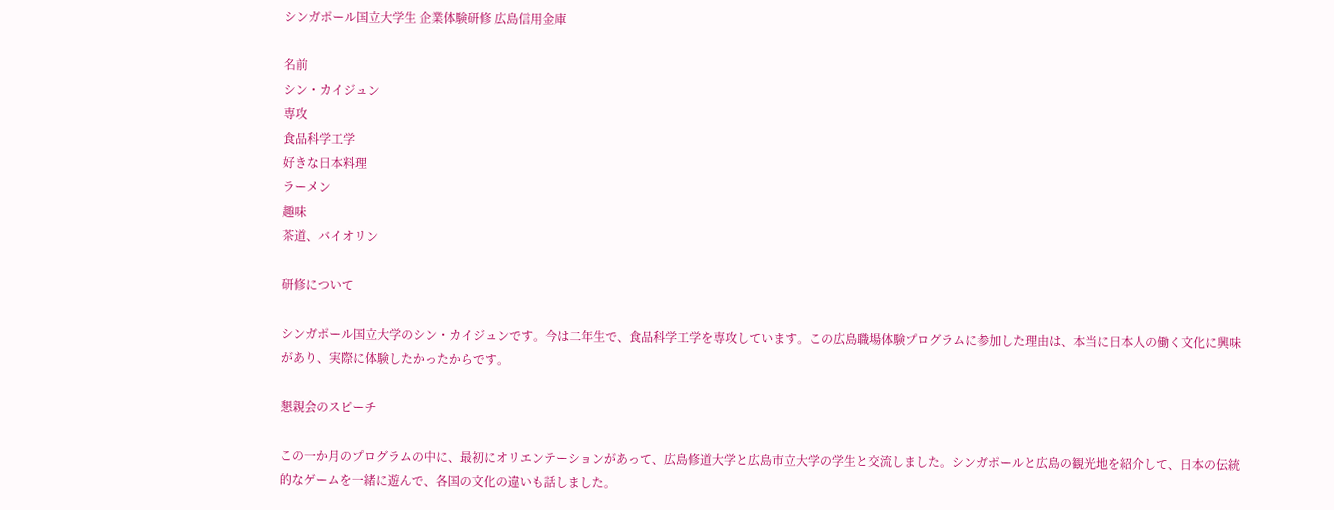シンガポール国立大学生 企業体験研修 広島信用金庫

名前
シン・カイジュン
専攻
食品科学工学
好きな日本料理
ラーメン
趣味
茶道、バイオリン

研修について

シンガポール国立大学のシン・カイジュンです。今は二年生で、食品科学工学を専攻しています。この広島職場体験プログラムに参加した理由は、本当に日本人の働く文化に興味があり、実際に体験したかったからです。

懇親会のスピーチ

この一か月のプログラムの中に、最初にオリエンテーションがあって、広島修道大学と広島市立大学の学生と交流しました。シンガポールと広島の観光地を紹介して、日本の伝統的なゲームを一緒に遊んで、各国の文化の違いも話しました。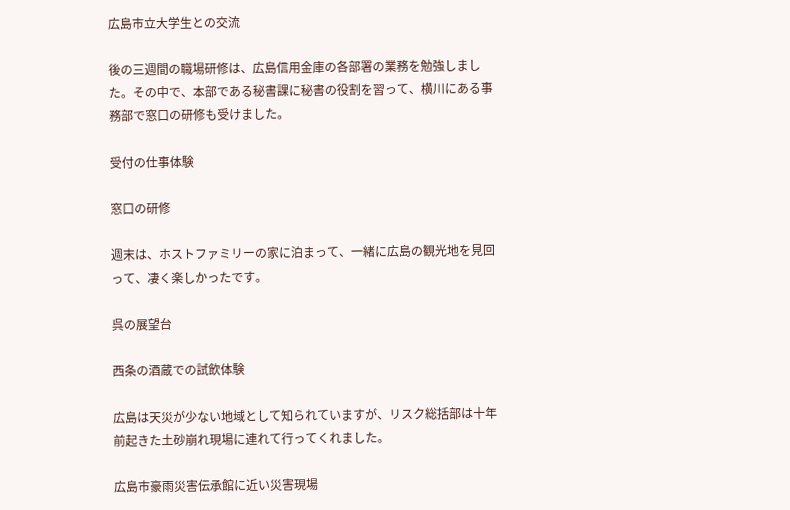広島市立大学生との交流

後の三週間の職場研修は、広島信用金庫の各部署の業務を勉強しました。その中で、本部である秘書課に秘書の役割を習って、横川にある事務部で窓口の研修も受けました。

受付の仕事体験

窓口の研修

週末は、ホストファミリーの家に泊まって、一緒に広島の観光地を見回って、凄く楽しかったです。

呉の展望台

西条の酒蔵での試飲体験

広島は天災が少ない地域として知られていますが、リスク総括部は十年前起きた土砂崩れ現場に連れて行ってくれました。

広島市豪雨災害伝承館に近い災害現場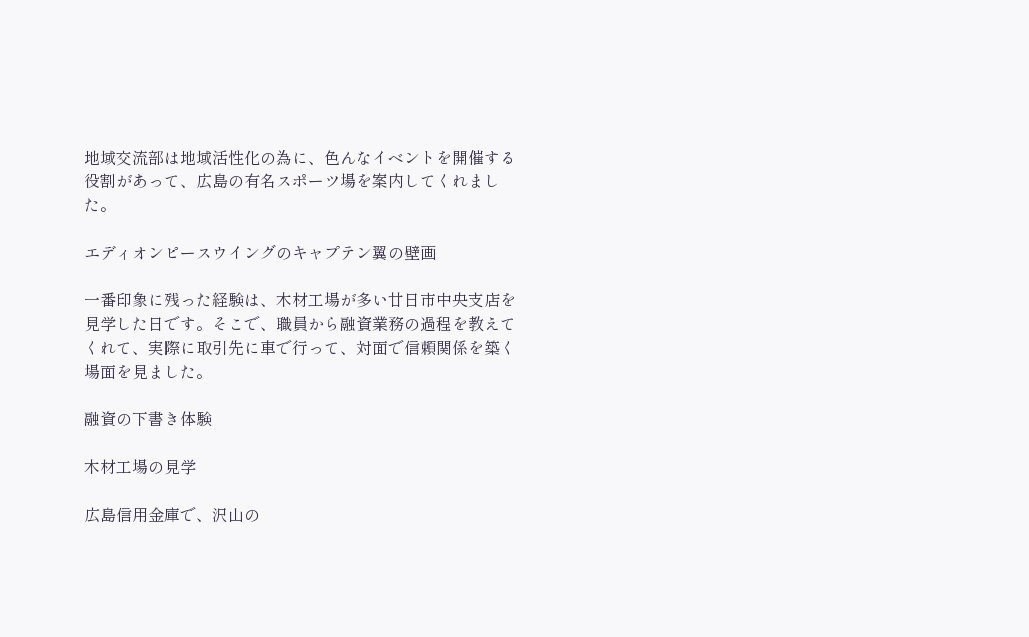地域交流部は地域活性化の為に、色んなイベントを開催する役割があって、広島の有名スポーツ場を案内してくれました。

エディオンピースウイングのキャプテン翼の壁画

一番印象に残った経験は、木材工場が多い廿日市中央支店を見学した日です。そこで、職員から融資業務の過程を教えてくれて、実際に取引先に車で行って、対面で信頼関係を築く場面を見ました。

融資の下書き体験

木材工場の見学

広島信用金庫で、沢山の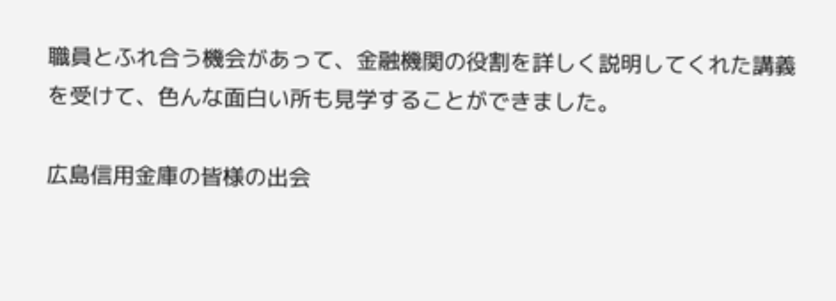職員とふれ合う機会があって、金融機関の役割を詳しく説明してくれた講義を受けて、色んな面白い所も見学することができました。

広島信用金庫の皆様の出会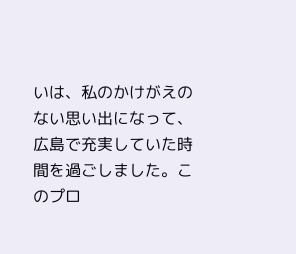いは、私のかけがえのない思い出になって、広島で充実していた時間を過ごしました。このプロ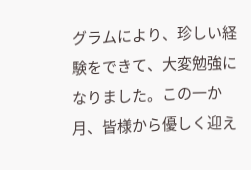グラムにより、珍しい経験をできて、大変勉強になりました。この一か月、皆様から優しく迎え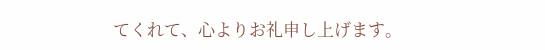てくれて、心よりお礼申し上げます。